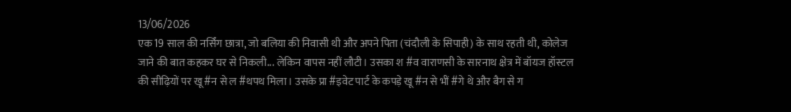13/06/2026
एक 19 साल की नर्सिंग छात्रा, जो बलिया की निवासी थी और अपने पिता (चंदौली के सिपाही) के साथ रहती थी, कोलेज जाने की बात कहकर घर से निकली... लेकिन वापस नहीं लौटी। उसका श #व वाराणसी के सारनाथ क्षेत्र में बॉयज हॉस्टल की सीढ़ियों पर खू #न से ल #थपथ मिला। उसके प्रा #इवेट पार्ट के कपड़े खू #न से भीं #गे थे और बैग से ग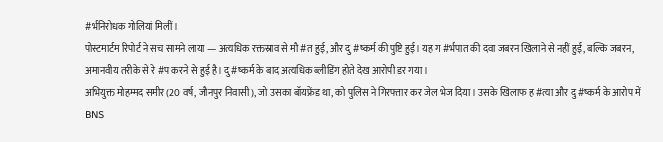#र्भनिरोधक गोलियां मिलीं।
पोस्टमार्टम रिपोर्ट ने सच सामने लाया — अत्यधिक रक्तस्राव से मौ #त हुई, और दु #ष्कर्म की पुष्टि हुई। यह ग #र्भपात की दवा जबरन खिलाने से नहीं हुई, बल्कि जबरन, अमानवीय तरीके से रे #प करने से हुई है। दु #ष्कर्म के बाद अत्यधिक ब्लीडिंग होते देख आरोपी डर गया।
अभियुक्त मोहम्मद समीर (20 वर्ष, जौनपुर निवासी), जो उसका बॉयफ्रेंड था, को पुलिस ने गिरफ्तार कर जेल भेज दिया। उसके खिलाफ ह #त्या और दु #ष्कर्म के आरोप में BNS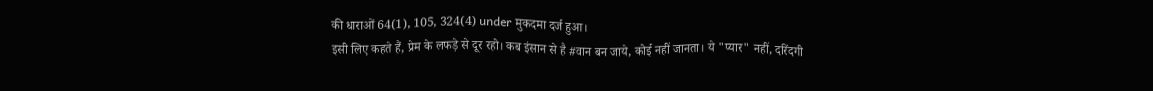की धाराओं 64(1), 105, 324(4) under मुकदमा दर्ज हुआ।
इसी लिए कहते हैं, प्रेम के लफड़े से दूर रहो। कब इंसान से है #वान बन जाये, कोई नहीं जानता। ये "प्यार" नहीं, दरिंदगी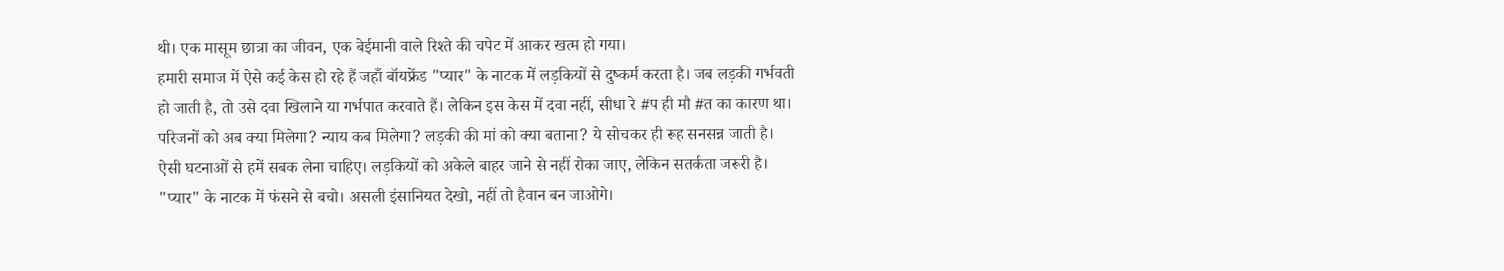थी। एक मासूम छात्रा का जीवन, एक बेईमानी वाले रिश्ते की चपेट में आकर खत्म हो गया।
हमारी समाज में ऐसे कई केस हो रहे हैं जहाँ बॉयफ्रेंड "प्यार" के नाटक में लड़कियों से दुष्कर्म करता है। जब लड़की गर्भवती हो जाती है, तो उसे दवा खिलाने या गर्भपात करवाते हैं। लेकिन इस केस में दवा नहीं, सीधा रे #प ही मौ #त का कारण था।
परिजनों को अब क्या मिलेगा? न्याय कब मिलेगा? लड़की की मां को क्या बताना? ये सोचकर ही रूह सनसन्न जाती है।
ऐसी घटनाओं से हमें सबक लेना चाहिए। लड़कियों को अकेले बाहर जाने से नहीं रोका जाए, लेकिन सतर्कता जरूरी है। "प्यार" के नाटक में फंसने से बचो। असली इंसानियत देखो, नहीं तो हैवान बन जाओगे।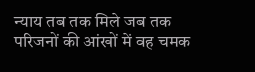न्याय तब तक मिले जब तक परिजनों की आंखों में वह चमक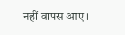नहीं वापस आए।